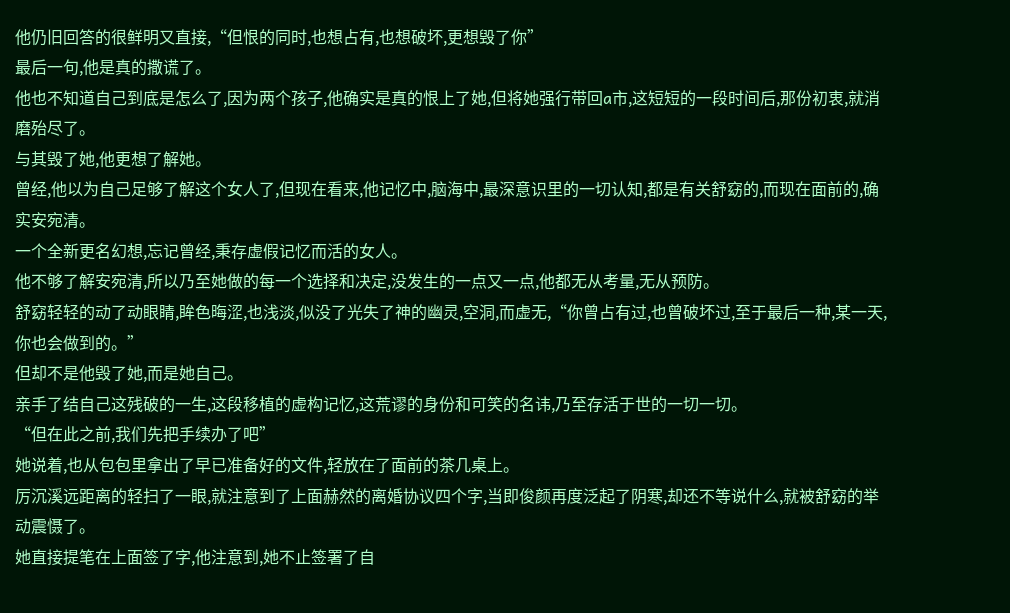他仍旧回答的很鲜明又直接,“但恨的同时,也想占有,也想破坏,更想毁了你”
最后一句,他是真的撒谎了。
他也不知道自己到底是怎么了,因为两个孩子,他确实是真的恨上了她,但将她强行带回a市,这短短的一段时间后,那份初衷,就消磨殆尽了。
与其毁了她,他更想了解她。
曾经,他以为自己足够了解这个女人了,但现在看来,他记忆中,脑海中,最深意识里的一切认知,都是有关舒窈的,而现在面前的,确实安宛清。
一个全新更名幻想,忘记曾经,秉存虚假记忆而活的女人。
他不够了解安宛清,所以乃至她做的每一个选择和决定,没发生的一点又一点,他都无从考量,无从预防。
舒窈轻轻的动了动眼睛,眸色晦涩,也浅淡,似没了光失了神的幽灵,空洞,而虚无,“你曾占有过,也曾破坏过,至于最后一种,某一天,你也会做到的。”
但却不是他毁了她,而是她自己。
亲手了结自己这残破的一生,这段移植的虚构记忆,这荒谬的身份和可笑的名讳,乃至存活于世的一切一切。
“但在此之前,我们先把手续办了吧”
她说着,也从包包里拿出了早已准备好的文件,轻放在了面前的茶几桌上。
厉沉溪远距离的轻扫了一眼,就注意到了上面赫然的离婚协议四个字,当即俊颜再度泛起了阴寒,却还不等说什么,就被舒窈的举动震慑了。
她直接提笔在上面签了字,他注意到,她不止签署了自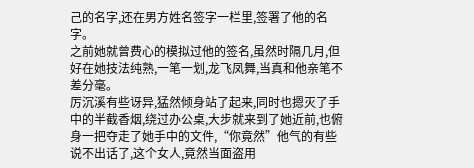己的名字,还在男方姓名签字一栏里,签署了他的名字。
之前她就曾费心的模拟过他的签名,虽然时隔几月,但好在她技法纯熟,一笔一划,龙飞凤舞,当真和他亲笔不差分毫。
厉沉溪有些讶异,猛然倾身站了起来,同时也摁灭了手中的半截香烟,绕过办公桌,大步就来到了她近前,也俯身一把夺走了她手中的文件,“你竟然”他气的有些说不出话了,这个女人,竟然当面盗用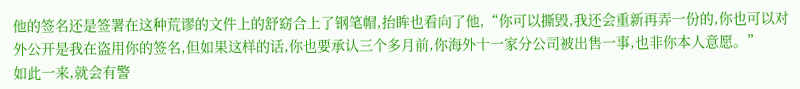他的签名还是签署在这种荒谬的文件上的舒窈合上了钢笔帽,抬眸也看向了他,“你可以撕毁,我还会重新再弄一份的,你也可以对外公开是我在盗用你的签名,但如果这样的话,你也要承认三个多月前,你海外十一家分公司被出售一事,也非你本人意愿。”
如此一来,就会有警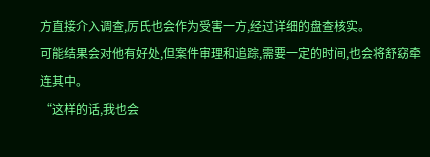方直接介入调查,厉氏也会作为受害一方,经过详细的盘查核实。
可能结果会对他有好处,但案件审理和追踪,需要一定的时间,也会将舒窈牵连其中。
“这样的话,我也会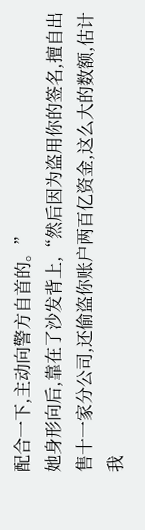配合一下,主动向警方自首的。”
她身形向后,靠在了沙发背上,“然后因为盗用你的签名,擅自出售十一家分公司,还偷盗你账户两百亿资金,这么大的数额,估计我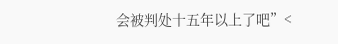会被判处十五年以上了吧”<